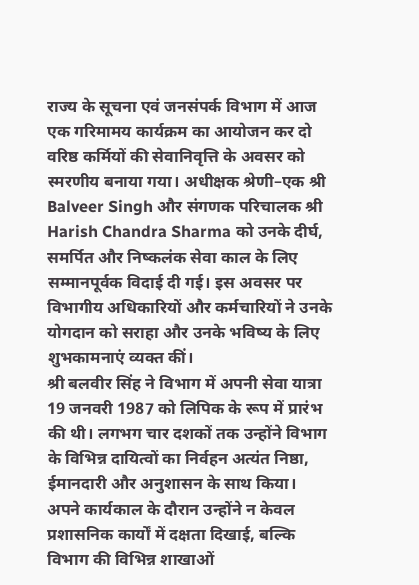राज्य के सूचना एवं जनसंपर्क विभाग में आज एक गरिमामय कार्यक्रम का आयोजन कर दो वरिष्ठ कर्मियों की सेवानिवृत्ति के अवसर को स्मरणीय बनाया गया। अधीक्षक श्रेणी–एक श्री Balveer Singh और संगणक परिचालक श्री Harish Chandra Sharma को उनके दीर्घ, समर्पित और निष्कलंक सेवा काल के लिए सम्मानपूर्वक विदाई दी गई। इस अवसर पर विभागीय अधिकारियों और कर्मचारियों ने उनके योगदान को सराहा और उनके भविष्य के लिए शुभकामनाएं व्यक्त कीं।
श्री बलवीर सिंह ने विभाग में अपनी सेवा यात्रा 19 जनवरी 1987 को लिपिक के रूप में प्रारंभ की थी। लगभग चार दशकों तक उन्होंने विभाग के विभिन्न दायित्वों का निर्वहन अत्यंत निष्ठा, ईमानदारी और अनुशासन के साथ किया। अपने कार्यकाल के दौरान उन्होंने न केवल प्रशासनिक कार्यों में दक्षता दिखाई, बल्कि विभाग की विभिन्न शाखाओं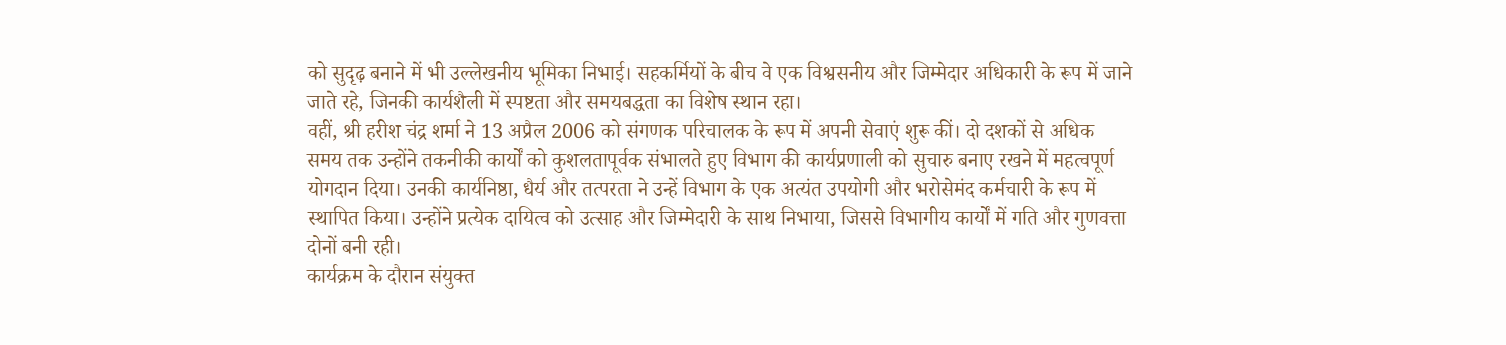को सुदृढ़ बनाने में भी उल्लेखनीय भूमिका निभाई। सहकर्मियों के बीच वे एक विश्वसनीय और जिम्मेदार अधिकारी के रूप में जाने जाते रहे, जिनकी कार्यशैली में स्पष्टता और समयबद्धता का विशेष स्थान रहा।
वहीं, श्री हरीश चंद्र शर्मा ने 13 अप्रैल 2006 को संगणक परिचालक के रूप में अपनी सेवाएं शुरू कीं। दो दशकों से अधिक समय तक उन्होंने तकनीकी कार्यों को कुशलतापूर्वक संभालते हुए विभाग की कार्यप्रणाली को सुचारु बनाए रखने में महत्वपूर्ण योगदान दिया। उनकी कार्यनिष्ठा, धैर्य और तत्परता ने उन्हें विभाग के एक अत्यंत उपयोगी और भरोसेमंद कर्मचारी के रूप में स्थापित किया। उन्होंने प्रत्येक दायित्व को उत्साह और जिम्मेदारी के साथ निभाया, जिससे विभागीय कार्यों में गति और गुणवत्ता दोनों बनी रही।
कार्यक्रम के दौरान संयुक्त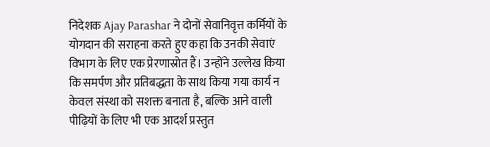निदेशक Ajay Parashar ने दोनों सेवानिवृत्त कर्मियों के योगदान की सराहना करते हुए कहा कि उनकी सेवाएं विभाग के लिए एक प्रेरणास्रोत हैं। उन्होंने उल्लेख किया कि समर्पण और प्रतिबद्धता के साथ किया गया कार्य न केवल संस्था को सशक्त बनाता है, बल्कि आने वाली पीढ़ियों के लिए भी एक आदर्श प्रस्तुत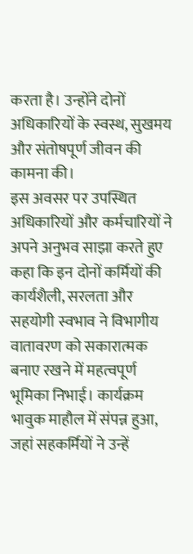करता है। उन्होंने दोनों अधिकारियों के स्वस्थ, सुखमय और संतोषपूर्ण जीवन की कामना की।
इस अवसर पर उपस्थित अधिकारियों और कर्मचारियों ने अपने अनुभव साझा करते हुए कहा कि इन दोनों कर्मियों की कार्यशैली, सरलता और सहयोगी स्वभाव ने विभागीय वातावरण को सकारात्मक बनाए रखने में महत्वपूर्ण भूमिका निभाई। कार्यक्रम भावुक माहौल में संपन्न हुआ, जहां सहकर्मियों ने उन्हें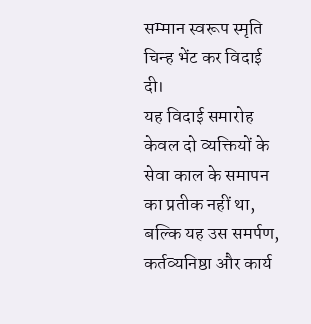सम्मान स्वरूप स्मृति चिन्ह भेंट कर विदाई दी।
यह विदाई समारोह केवल दो व्यक्तियों के सेवा काल के समापन का प्रतीक नहीं था, बल्कि यह उस समर्पण, कर्तव्यनिष्ठा और कार्य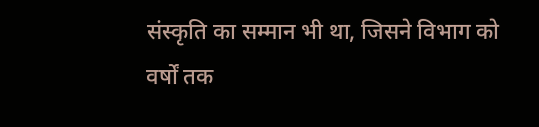संस्कृति का सम्मान भी था, जिसने विभाग को वर्षों तक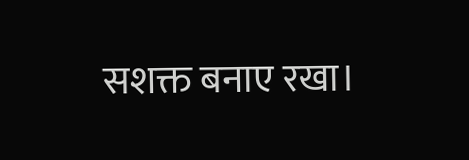सशक्त बनाए रखा।